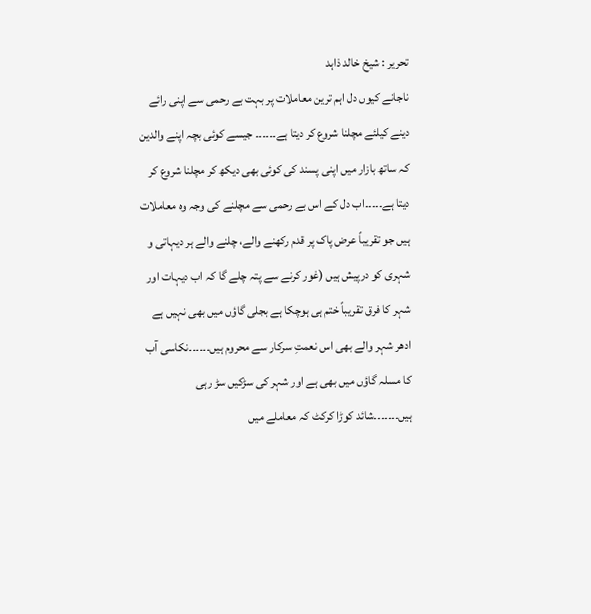تحریر : شیخ خالد ذاہد
ناجانے کیوں دل اہم ترین معاملات پر بہت بے رحمی سے اپنی رائے دینے کیلئے مچلنا شروع کر دیتا ہے۔۔۔۔۔۔ جیسے کوئی بچہ اپنے والدین کہ ساتھ بازار میں اپنی پسند کی کوئی بھی دیکھ کر مچلنا شروع کر دیتا ہے۔۔۔۔۔اب دل کے اس بے رحمی سے مچلنے کی وجہ وہ معاملات ہیں جو تقریباً عرض پاک پر قدم رکھنے والے، چلنے والے ہر دیہاتی و شہری کو درپیش ہیں (غور کرنے سے پتہ چلے گا کہ اب دیہات اور شہر کا فرق تقریباً ختم ہی ہوچکا ہے بجلی گاؤں میں بھی نہیں ہے ادھر شہر والے بھی اس نعمتِ سرکار سے محروم ہیں۔۔۔۔۔۔نکاسی آب کا مسلہ گاؤں میں بھی ہے اور شہر کی سڑکیں سڑ رہی ہیں۔۔۔۔۔۔۔شائد کوڑا کرکٹ کہ معاملے میں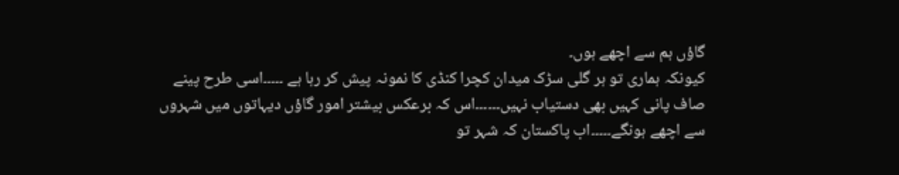گاؤں ہم سے اچھے ہوں۔
کیونکہ ہماری تو ہر گلی سڑک میدان کچرا کنڈی کا نمونہ پیش کر رہا ہے ۔۔۔۔۔اسی طرح پینے صاف پانی کہیں بھی دستیاب نہیں۔۔۔۔۔۔اس کہ برعکس بیشتر امور گاؤں دیہاتوں میں شہروں سے اچھے ہونگے۔۔۔۔۔اب پاکستان کہ شہر تو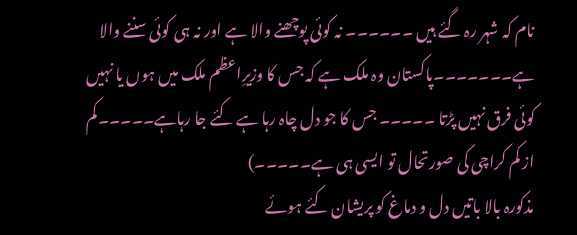نام کہ شہر رہ گئے ہیں ۔۔۔۔۔۔ نہ کوئی پوچھنے والا ہے اور نہ ہی کوئی سننے والا ہے۔۔۔۔۔۔۔پاکستان وہ ملک ہے کہ جس کا وزیرِاعظم ملک میں ہوں یا نہیں کوئی فرق نہیں پڑتا ۔۔۔۔۔ جس کا جو دل چاہ رہا ہے کئے جا رہاہے۔۔۔۔۔کم از کم کراچی کی صورتحال تو ایسی ہی ہے۔۔۔۔۔)
مذکورہ بالا باتیں دل و دماغ کو پریشان کئے ہوئے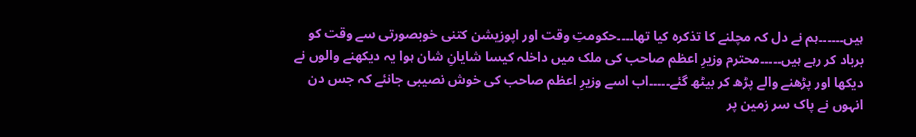ہیں۔۔۔۔۔۔ہم نے دل کہ مچلنے کا تذکرہ کیا تھا۔۔۔۔حکومتِ وقت اور اپوزیشن کتنی خوبصورتی سے وقت کو برباد کر رہے ہیں۔۔۔۔۔محترم وزیرِ اعظم صاحب کی ملک میں داخلہ کیسا شایانِ شان ہوا یہ دیکھنے والوں نے دیکھا اور پڑھنے والے پڑھ کر بیٹھ گئے۔۔۔۔۔اب اسے وزیرِ اعظم صاحب کی خوش نصیبی جانئے کہ جس دن انہوں نے پاک سر زمین پر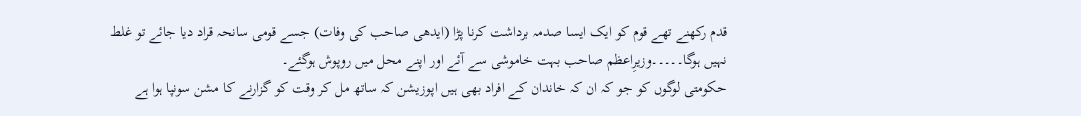قدم رکھنے تھے قوم کو ایک ایسا صدمہ برداشت کرنا پڑا (ایدھی صاحب کی وفات) جسے قومی سانحہ قراد دیا جائے تو غلط نہیں ہوگا۔۔۔۔۔وزیرِاعظم صاحب بہت خاموشی سے آئے اور اپنے محل میں روپوش ہوگئے۔
حکومتی لوگوں کو جو کہ ان کہ خاندان کے افراد بھی ہیں اپوزیشن کہ ساتھ مل کر وقت کو گزارنے کا مشن سونپا ہوا ہے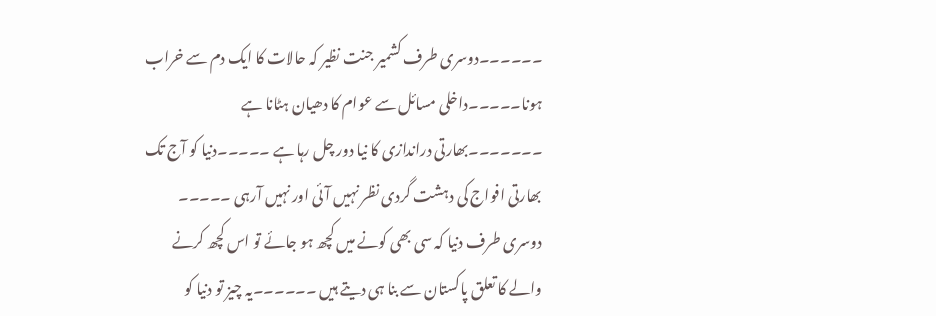۔۔۔۔۔۔دوسری طرف کشمیر جنت نظیر کہ حالات کا ایک دم سے خراب ہونا۔۔۔۔۔داخلی مسائل سے عوام کا دھیان ہٹانا ہے ۔۔۔۔۔۔۔بھارتی دراندازی کا نیا دور چل رہا ہے ۔۔۔۔۔دنیا کو آج تک بھارتی افواج کی دہشت گردی نظر نہیں آئی اور نہیں آرہی ۔۔۔۔۔ دوسری طرف دنیا کہ سی بھی کونے میں کچھ ہو جائے تو اس کچھ کرنے والے کا تعلق پاکستان سے بنا ہی دیتے ہیں ۔۔۔۔۔۔یہ چیز تو دنیا کو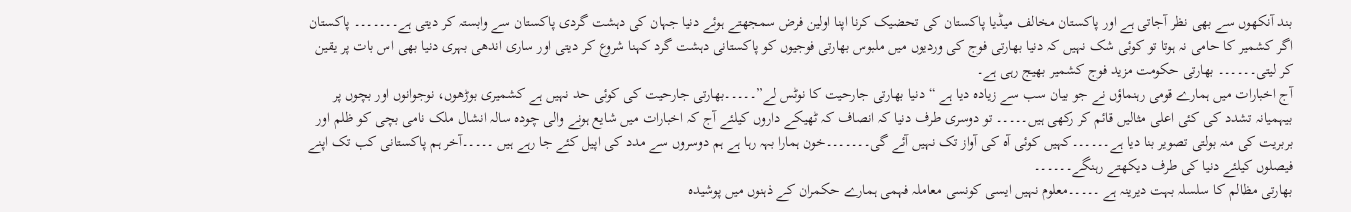بند آنکھوں سے بھی نظر آجاتی ہے اور پاکستان مخالف میڈیا پاکستان کی تحضیک کرنا اپنا اولین فرض سمجھتے ہوئے دنیا جہان کی دہشت گردی پاکستان سے وابستہ کر دیتی ہے۔۔۔۔۔۔۔ پاکستان اگر کشمیر کا حامی نہ ہوتا تو کوئی شک نہیں کہ دنیا بھارتی فوج کی وردیوں میں ملبوس بھارتی فوجیوں کو پاکستانی دہشت گرد کہنا شروع کر دیتی اور ساری اندھی بہری دنیا بھی اس بات پر یقین کر لیتی۔۔۔۔۔۔ بھارتی حکومت مزید فوج کشمیر بھیج رہی ہے۔
آج اخبارات میں ہمارے قومی رہنماؤں نے جو بیان سب سے زیادہ دیا ہے “دنیا بھارتی جارحیت کا نوٹس لے”۔۔۔۔۔بھارتی جارحیت کی کوئی حد نہیں ہے کشمیری بوڑھوں، نوجوانوں اور بچوں پر بیہمیانہ تشدد کی کئی اعلی مثالیں قائم کر رکھی ہیں۔۔۔۔۔ تو دوسری طرف دنیا کہ انصاف کہ ٹھیکے داروں کیلئے آج کہ اخبارات میں شایع ہونے والی چودہ سالہ انشال ملک نامی بچی کو ظلم اور بربریت کی منہ بولتی تصویر بنا دیا ہے۔۔۔۔۔۔کہیں کوئی آہ کی آواز تک نہیں آئے گی۔۔۔۔۔۔۔خون ہمارا بہہ رہا ہے ہم دوسروں سے مدد کی اپیل کئے جا رہے ہیں ۔۔۔۔۔آخر ہم پاکستانی کب تک اپنے فیصلوں کیلئے دنیا کی طرف دیکھتے رہنگے۔۔۔۔۔۔
بھارتی مظالم کا سلسلہ بہت دیرینہ ہے ۔۔۔۔۔معلوم نہیں ایسی کونسی معاملہ فہمی ہمارے حکمران کے ذہنوں میں پوشیدہ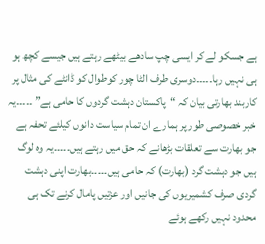ہے جسکو لے کر ایسی چپ سادھے بیٹھے رہتے ہیں جیسے کچھ ہو ہی نہیں رہا۔۔۔۔۔دوسری طرف الٹا چور کوطوال کو ڈانٹے کی مثال پر کاربند بھارتی بیان کہ “پاکستان دہشت گردوں کا حامی ہے” ۔۔۔۔۔یہ خبر خصوصی طور پر ہمارے ان تمام سیاست دانوں کیلئے تحفہ ہے جو بھارت سے تعلقات بڑھانے کہ حق میں رہتے ہیں۔۔۔۔۔یہ وہ لوگ ہیں جو دہشت گرد (بھارت) کہ حامی ہیں۔۔۔۔۔بھارت اپنی دہشت گردی صرف کشمیریوں کی جانیں اور عزتیں پامال کرنے تک ہی محدود نہیں رکھے ہوئے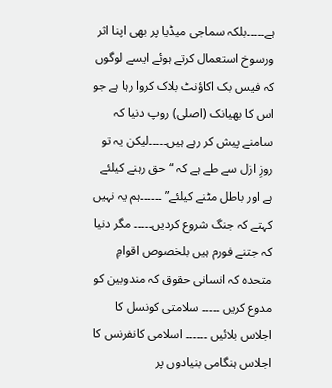ہے۔۔۔۔۔بلکہ سماجی میڈیا پر بھی اپنا اثر ورسوخ استعمال کرتے ہوئے ایسے لوگوں کہ فیس بک اکاؤنٹ بلاک کروا رہا ہے جو اس کا بھیانک (اصلی) روپ دنیا کہ سامنے پیش کر رہے ہیں۔۔۔۔۔لیکن یہ تو روزِ ازل سے طے ہے کہ “حق رہنے کیلئے ہے اور باطل مٹنے کیلئے” ۔۔۔۔۔۔ہم یہ نہیں کہتے کہ جنگ شروع کردیں۔۔۔۔۔ مگر دنیا کہ جتنے فورم ہیں بلخصوص اقوامِ متحدہ کہ انسانی حقوق کہ مندوبین کو مدوع کریں ۔۔۔۔۔ سلامتی کونسل کا اجلاس بلائیں ۔۔۔۔۔۔ اسلامی کانفرنس کا اجلاس ہنگامی بنیادوں پر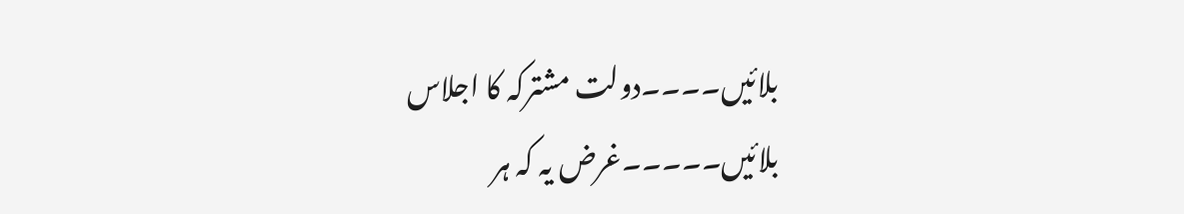بلائیں۔۔۔۔دولت مشترکہ کا اجلاس بلائیں۔۔۔۔۔غرض یہ کہ ہر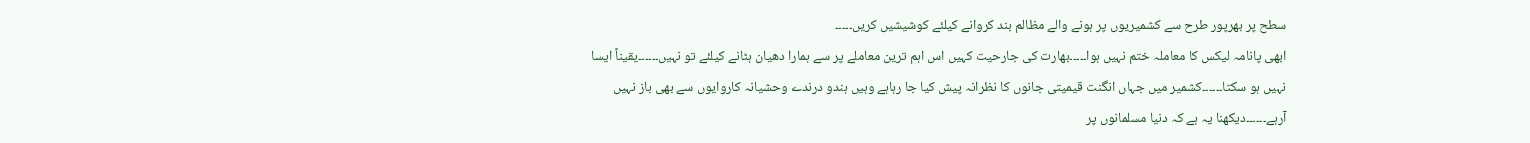سطح پر بھرپور طرح سے کشمیریوں پر ہونے والے مظالم بند کروانے کیلئے کوشیشیں کریں۔۔۔۔۔
ابھی پانامہ لیکس کا معاملہ ختم نہیں ہوا۔۔۔۔۔بھارت کی جارحیت کہیں اس اہم ترین معاملے پر سے ہمارا دھیان ہٹانے کیلئے تو نہیں۔۔۔۔۔۔یقیناً ایسا نہیں ہو سکتا۔۔۔۔۔۔کشمیر میں جہاں انگنت قیمیتی جانوں کا نظرانہ پیش کیا جا رہاہے وہیں ہندو درندے وحشیانہ کاروایوں سے بھی باز نہیں آرہے۔۔۔۔۔۔دیکھنا یہ ہے کہ دنیا مسلمانوں پر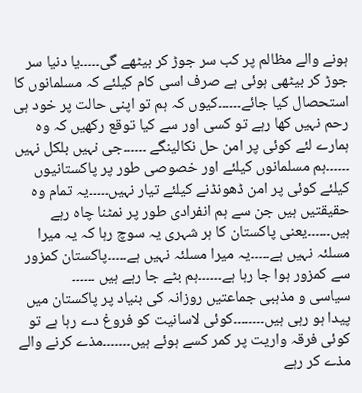ہونے والے مظالم پر کب سر جوڑ کر بیٹھے گی۔۔۔۔۔یا دنیا سر جوڑ کر بیٹھی ہوئی ہے صرف اسی کام کیلئے کہ مسلمانوں کا استحصال کیا جائے۔۔۔۔۔۔کیوں کہ ہم تو اپنی حالت پر خود ہی رحم نہیں کھا رہے تو کسی اور سے کیا توقع رکھیں کہ وہ ہمارے لئے کوئی پر امن حل نکالینگے ۔۔۔۔۔۔جی نہیں بلکل نہیں ۔۔۔۔۔۔ہم مسلمانوں کیلئے اور خصوصی طور پر پاکستانیوں کیلئے کوئی پر امن ڈھونڈنے کیلئے تیار نہیں۔۔۔۔۔یہ تمام وہ حقیقتیں ہیں جن سے ہم انفرادی طور پر نمٹنا چاہ رہے ہیں۔۔۔۔۔۔یعنی پاکستان کا ہر شہری یہ سوچ رہا کہ یہ میرا مسلئہ نہیں ہے۔۔۔۔۔یہ میرا مسلئہ نہیں ہے۔۔۔۔۔پاکستان کمزور سے کمزور ہوا جا رہا ہے۔۔۔۔۔۔ہم بٹے جا رہے ہیں ۔۔۔۔۔۔
سیاسی و مذہبی جماعتیں روزانہ کی بنیاد پر پاکستان میں پیدا ہو رہی ہیں۔۔۔۔۔۔۔۔کوئی لاسانیت کو فروغ دے رہا ہے تو کوئی فرقہ واریت پر کمر کسے ہوئے ہیں۔۔۔۔۔۔۔مذے کرنے والے مذے کر رہے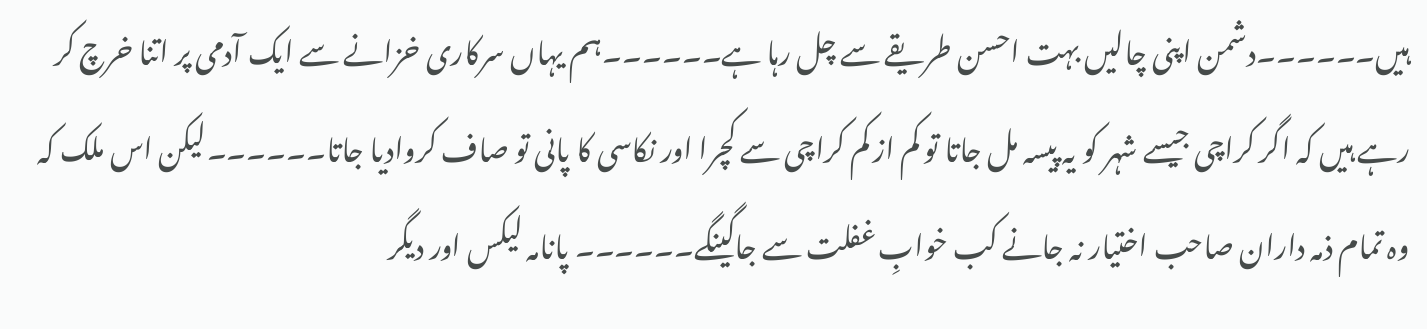ہیں۔۔۔۔۔۔دشمن اپنی چالیں بہت احسن طریقے سے چل رہا ہے۔۔۔۔۔۔ہم یہاں سرکاری خزانے سے ایک آدمی پر اتنا خرچ کر رہے ہیں کہ اگر کراچی جیسے شہر کو یہ پیسہ مل جاتا تو کم از کم کراچی سے کچرا اور نکاسی کا پانی تو صاف کروادیا جاتا۔۔۔۔۔۔لیکن اس ملک کہ وہ تمام ذمہ داران صاحب اختیار نہ جانے کب خوابِ غفلت سے جاگینگے۔۔۔۔۔۔ پانامہ لیکس اور دیگر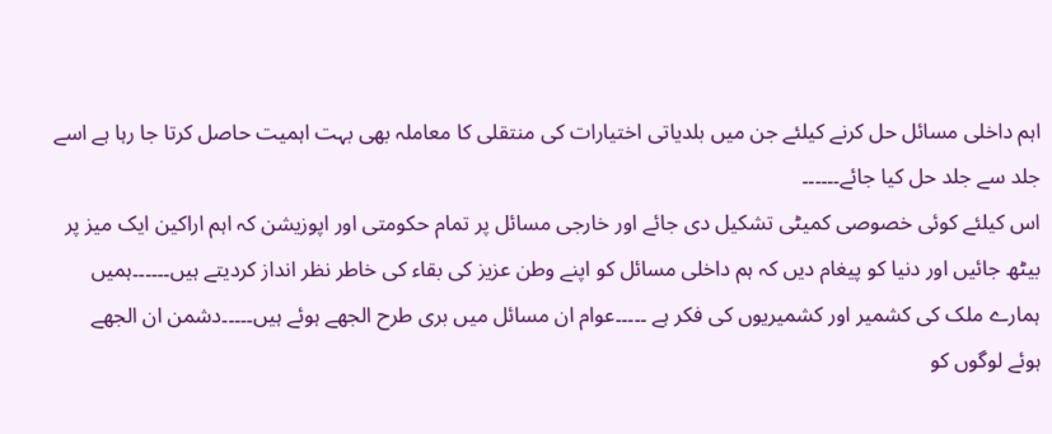اہم داخلی مسائل حل کرنے کیلئے جن میں بلدیاتی اختیارات کی منتقلی کا معاملہ بھی بہت اہمیت حاصل کرتا جا رہا ہے اسے جلد سے جلد حل کیا جائے۔۔۔۔۔۔
اس کیلئے کوئی خصوصی کمیٹی تشکیل دی جائے اور خارجی مسائل پر تمام حکومتی اور اپوزیشن کہ اہم اراکین ایک میز پر بیٹھ جائیں اور دنیا کو پیغام دیں کہ ہم داخلی مسائل کو اپنے وطن عزیز کی بقاء کی خاطر نظر انداز کردیتے ہیں۔۔۔۔۔۔ہمیں ہمارے ملک کی کشمیر اور کشمیریوں کی فکر ہے ۔۔۔۔۔عوام ان مسائل میں بری طرح الجھے ہوئے ہیں۔۔۔۔۔دشمن ان الجھے ہوئے لوگوں کو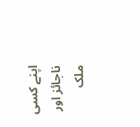اپنے کسی ناجائز اور ملک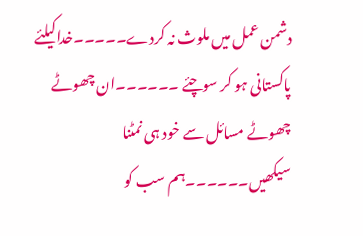دشمن عمل میں ملوث نہ کردے۔۔۔۔۔خداکیلئے پاکستانی ہو کر سوچئے ۔۔۔۔۔۔ان چھوٹے چھوٹے مسائل سے خود ہی نمٹنا سیکھیں۔۔۔۔۔۔ہم سب کو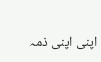اپنی اپنی ذمہ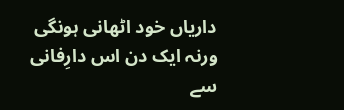داریاں خود اٹھانی ہونگی ورنہ ایک دن اس دارِفانی سے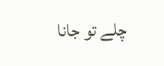چلے تو جانا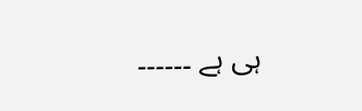ہی ہے ۔۔۔۔۔۔